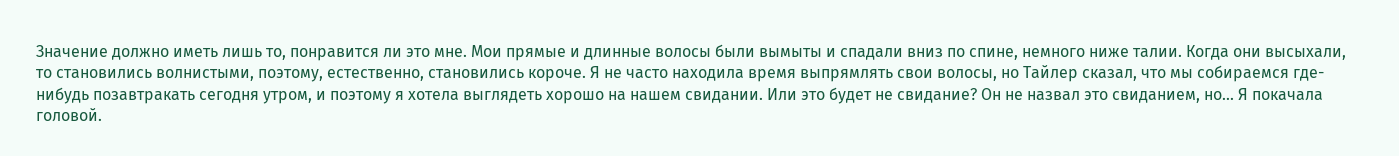Значение должно иметь лишь то, понравится ли это мне. Мои прямые и длинные волосы были вымыты и спадали вниз по спине, немного ниже талии. Когда они высыхали, то становились волнистыми, поэтому, естественно, становились короче. Я не часто находила время выпрямлять свои волосы, но Тайлер сказал, что мы собираемся где-нибудь позавтракать сегодня утром, и поэтому я хотела выглядеть хорошо на нашем свидании. Или это будет не свидание? Он не назвал это свиданием, но... Я покачала головой.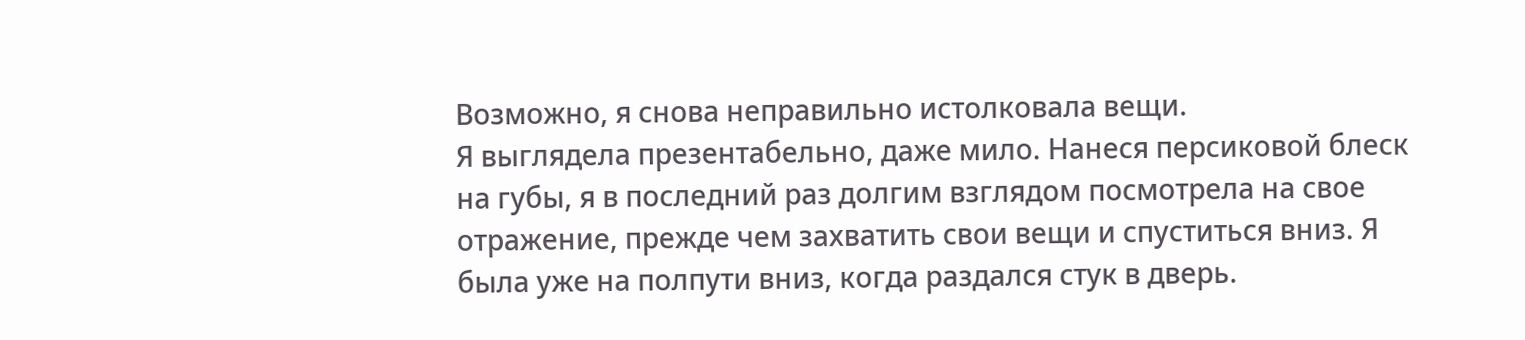Возможно, я снова неправильно истолковала вещи.
Я выглядела презентабельно, даже мило. Нанеся персиковой блеск на губы, я в последний раз долгим взглядом посмотрела на свое отражение, прежде чем захватить свои вещи и спуститься вниз. Я была уже на полпути вниз, когда раздался стук в дверь.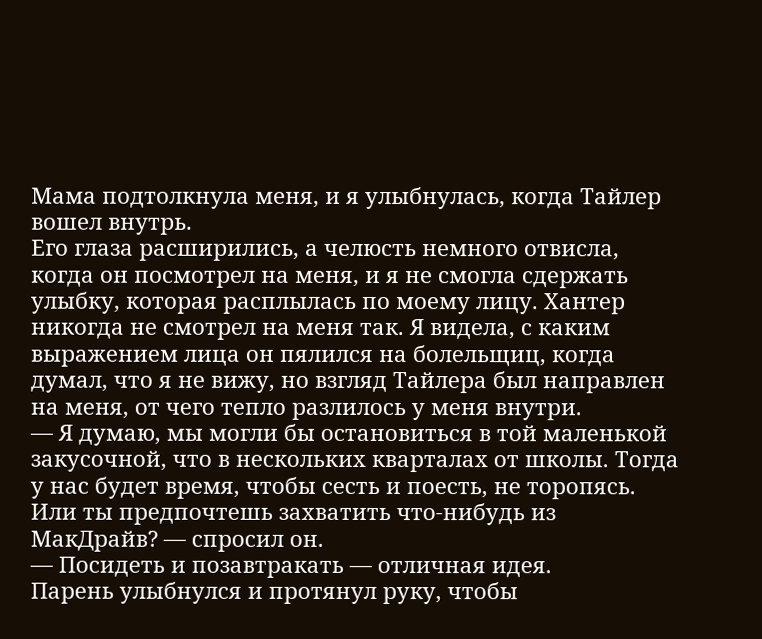Мама подтолкнула меня, и я улыбнулась, когда Тайлер вошел внутрь.
Его глаза расширились, а челюсть немного отвисла, когда он посмотрел на меня, и я не смогла сдержать улыбку, которая расплылась по моему лицу. Хантер никогда не смотрел на меня так. Я видела, с каким выражением лица он пялился на болельщиц, когда думал, что я не вижу, но взгляд Тайлера был направлен на меня, от чего тепло разлилось у меня внутри.
— Я думаю, мы могли бы остановиться в той маленькой закусочной, что в нескольких кварталах от школы. Тогда у нас будет время, чтобы сесть и поесть, не торопясь. Или ты предпочтешь захватить что-нибудь из МакДрайв? — спросил он.
— Посидеть и позавтракать — отличная идея.
Парень улыбнулся и протянул руку, чтобы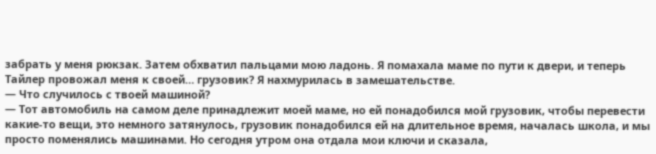забрать у меня рюкзак. Затем обхватил пальцами мою ладонь. Я помахала маме по пути к двери, и теперь Тайлер провожал меня к своей… грузовик? Я нахмурилась в замешательстве.
— Что случилось с твоей машиной?
— Тот автомобиль на самом деле принадлежит моей маме, но ей понадобился мой грузовик, чтобы перевести какие-то вещи, это немного затянулось, грузовик понадобился ей на длительное время, началась школа, и мы просто поменялись машинами. Но сегодня утром она отдала мои ключи и сказала,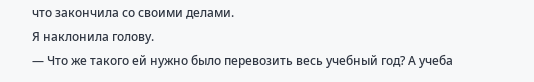что закончила со своими делами.
Я наклонила голову.
— Что же такого ей нужно было перевозить весь учебный год? А учеба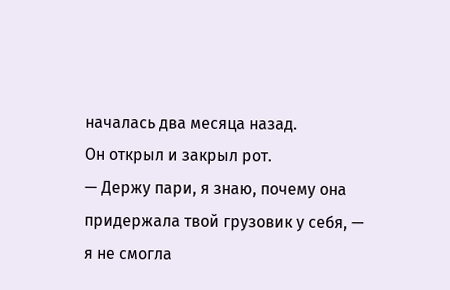началась два месяца назад.
Он открыл и закрыл рот.
— Держу пари, я знаю, почему она придержала твой грузовик у себя, — я не смогла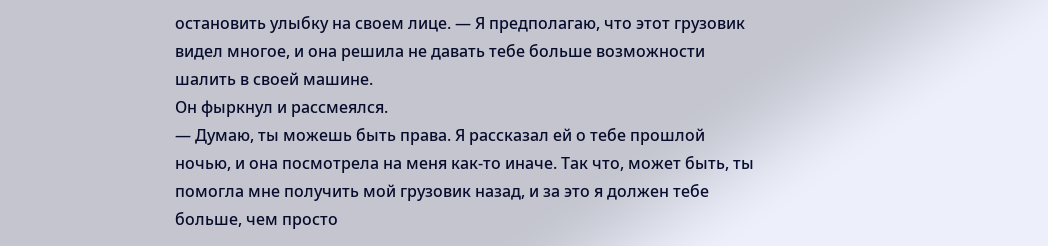остановить улыбку на своем лице. — Я предполагаю, что этот грузовик видел многое, и она решила не давать тебе больше возможности шалить в своей машине.
Он фыркнул и рассмеялся.
— Думаю, ты можешь быть права. Я рассказал ей о тебе прошлой ночью, и она посмотрела на меня как-то иначе. Так что, может быть, ты помогла мне получить мой грузовик назад, и за это я должен тебе больше, чем просто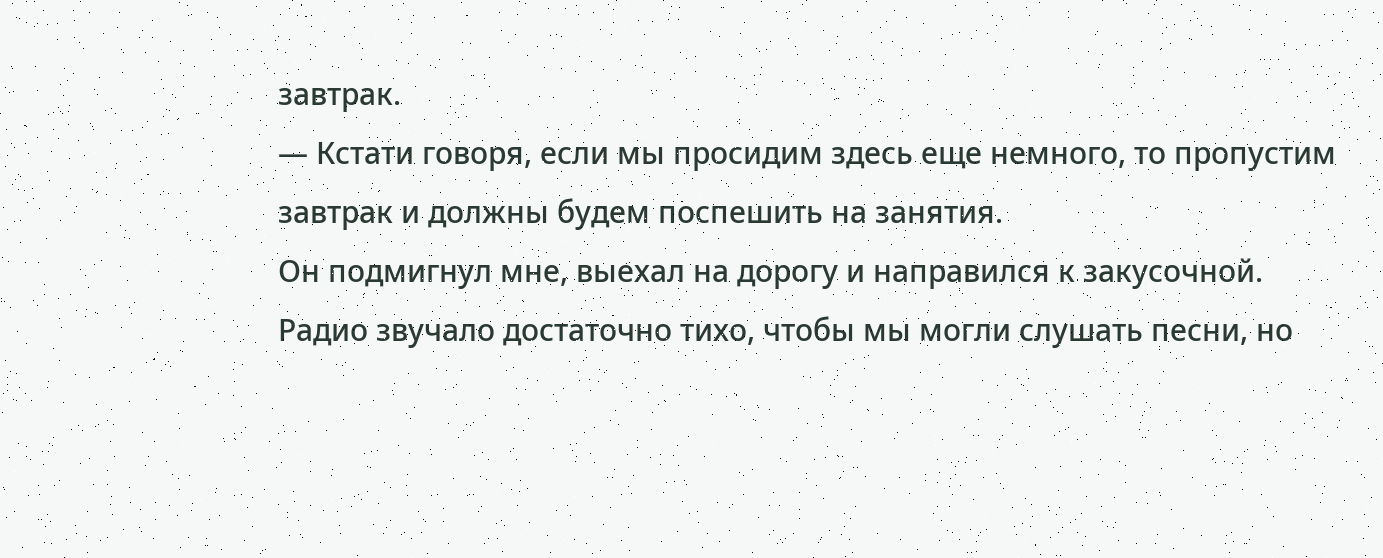завтрак.
— Кстати говоря, если мы просидим здесь еще немного, то пропустим завтрак и должны будем поспешить на занятия.
Он подмигнул мне, выехал на дорогу и направился к закусочной. Радио звучало достаточно тихо, чтобы мы могли слушать песни, но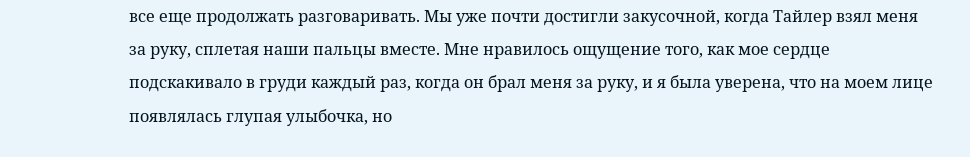все еще продолжать разговаривать. Мы уже почти достигли закусочной, когда Тайлер взял меня за руку, сплетая наши пальцы вместе. Мне нравилось ощущение того, как мое сердце подскакивало в груди каждый раз, когда он брал меня за руку, и я была уверена, что на моем лице появлялась глупая улыбочка, но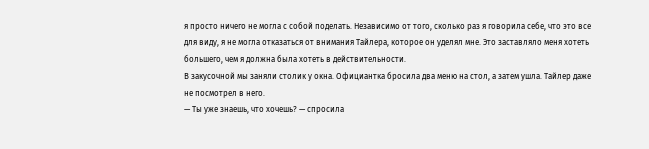я просто ничего не могла с собой поделать. Независимо от того, сколько раз я говорила себе, что это все для виду, я не могла отказаться от внимания Тайлера, которое он уделял мне. Это заставляло меня хотеть большего, чем я должна была хотеть в действительности.
В закусочной мы заняли столик у окна. Официантка бросила два меню на стол, а затем ушла. Тайлер даже не посмотрел в него.
— Ты уже знаешь, что хочешь? — спросила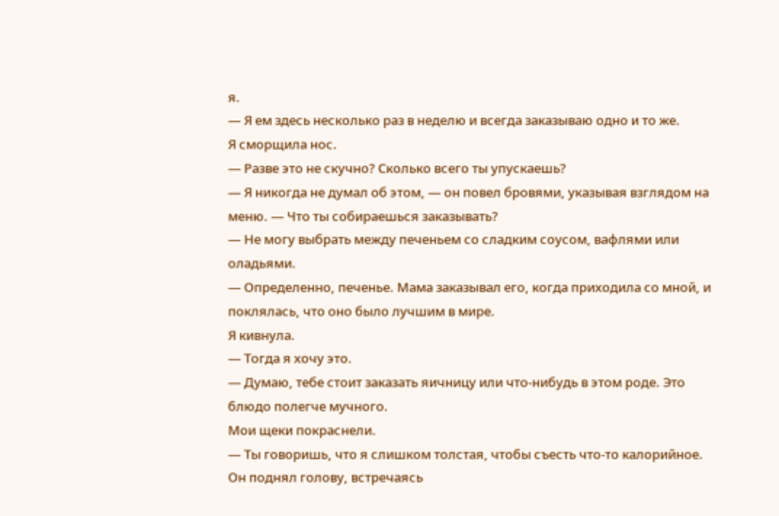я.
— Я ем здесь несколько раз в неделю и всегда заказываю одно и то же.
Я сморщила нос.
— Разве это не скучно? Сколько всего ты упускаешь?
— Я никогда не думал об этом, — он повел бровями, указывая взглядом на меню. — Что ты собираешься заказывать?
— Не могу выбрать между печеньем со сладким соусом, вафлями или оладьями.
— Определенно, печенье. Мама заказывал его, когда приходила со мной, и поклялась, что оно было лучшим в мире.
Я кивнула.
— Тогда я хочу это.
— Думаю, тебе стоит заказать яичницу или что-нибудь в этом роде. Это блюдо полегче мучного.
Мои щеки покраснели.
— Ты говоришь, что я слишком толстая, чтобы съесть что-то калорийное.
Он поднял голову, встречаясь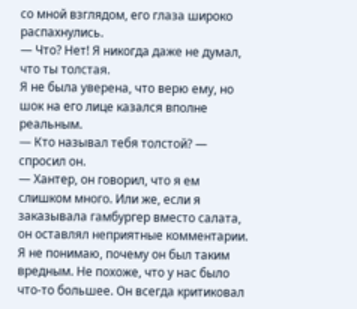со мной взглядом, его глаза широко распахнулись.
— Что? Нет! Я никогда даже не думал, что ты толстая.
Я не была уверена, что верю ему, но шок на его лице казался вполне реальным.
— Кто называл тебя толстой? — спросил он.
— Хантер, он говорил, что я ем слишком много. Или же, если я заказывала гамбургер вместо салата, он оставлял неприятные комментарии. Я не понимаю, почему он был таким вредным. Не похоже, что у нас было что-то большее. Он всегда критиковал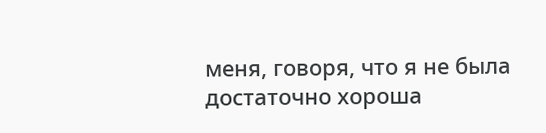меня, говоря, что я не была достаточно хороша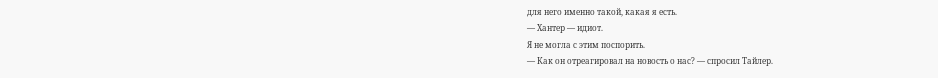для него именно такой, какая я есть.
— Хантер — идиот.
Я не могла с этим поспорить.
— Как он отреагировал на новость о нас? — спросил Тайлер.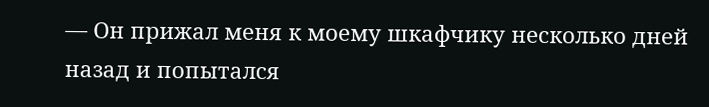— Он прижал меня к моему шкафчику несколько дней назад и попытался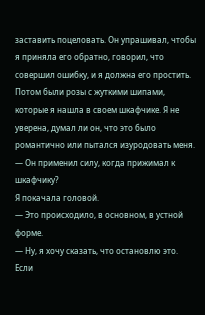заставить поцеловать. Он упрашивал, чтобы я приняла его обратно, говорил, что совершил ошибку, и я должна его простить. Потом были розы с жуткими шипами, которые я нашла в своем шкафчике. Я не уверена, думал ли он, что это было романтично или пытался изуродовать меня.
— Он применил силу, когда прижимал к шкафчику?
Я покачала головой.
— Это происходило, в основном, в устной форме.
— Ну, я хочу сказать, что остановлю это. Если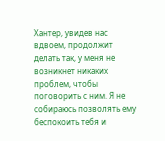Хантер, увидев нас вдвоем, продолжит делать так, у меня не возникнет никаких проблем, чтобы поговорить с ним. Я не собираюсь позволять ему беспокоить тебя и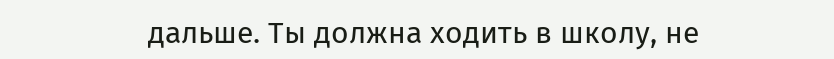дальше. Ты должна ходить в школу, не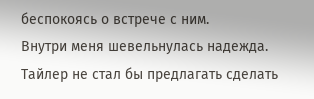беспокоясь о встрече с ним.
Внутри меня шевельнулась надежда. Тайлер не стал бы предлагать сделать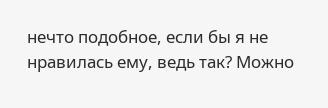нечто подобное, если бы я не нравилась ему, ведь так? Можно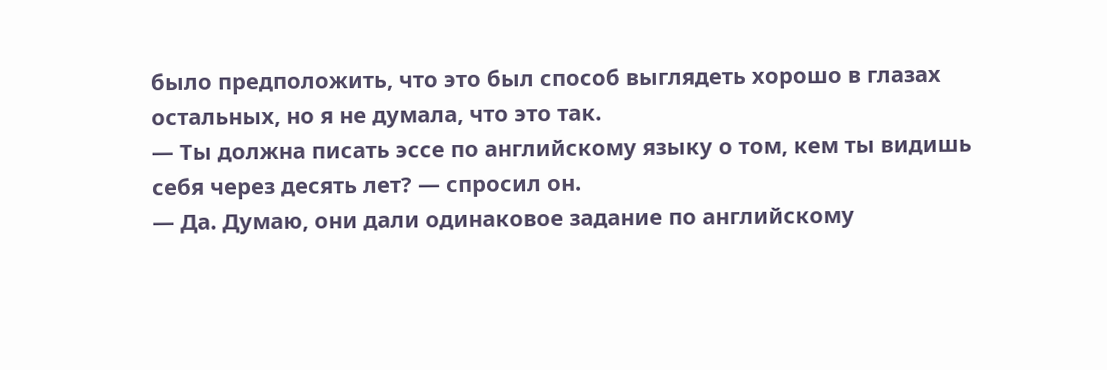было предположить, что это был способ выглядеть хорошо в глазах остальных, но я не думала, что это так.
— Ты должна писать эссе по английскому языку о том, кем ты видишь себя через десять лет? — спросил он.
— Да. Думаю, они дали одинаковое задание по английскому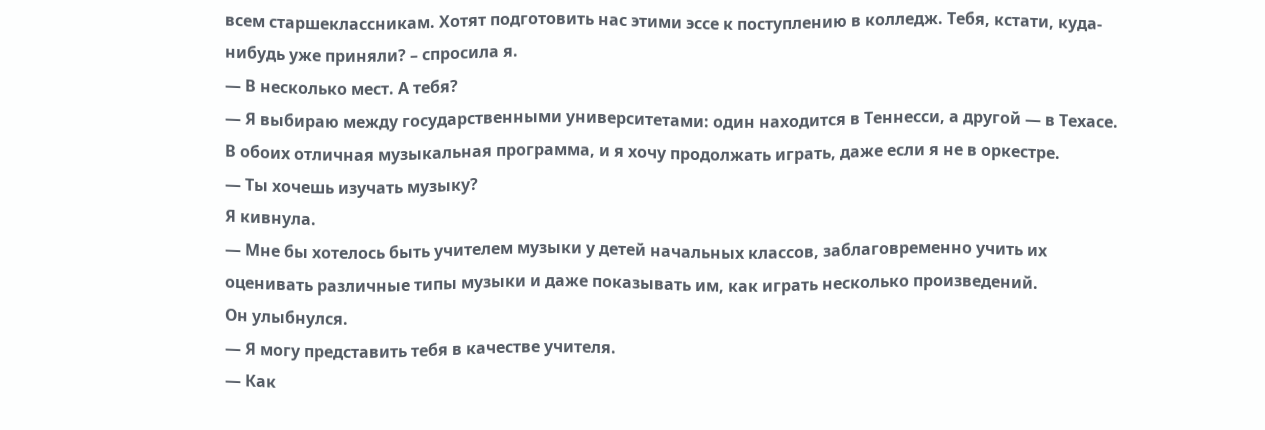всем старшеклассникам. Хотят подготовить нас этими эссе к поступлению в колледж. Тебя, кстати, куда-нибудь уже приняли? – спросила я.
— В несколько мест. А тебя?
— Я выбираю между государственными университетами: один находится в Теннесси, а другой — в Техасе. В обоих отличная музыкальная программа, и я хочу продолжать играть, даже если я не в оркестре.
— Ты хочешь изучать музыку?
Я кивнула.
— Мне бы хотелось быть учителем музыки у детей начальных классов, заблаговременно учить их оценивать различные типы музыки и даже показывать им, как играть несколько произведений.
Он улыбнулся.
— Я могу представить тебя в качестве учителя.
— Как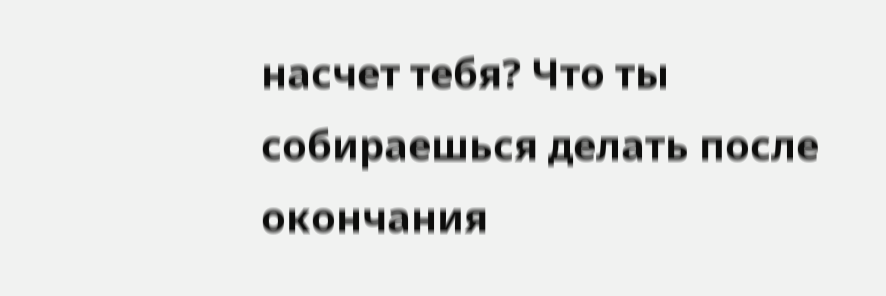насчет тебя? Что ты собираешься делать после окончания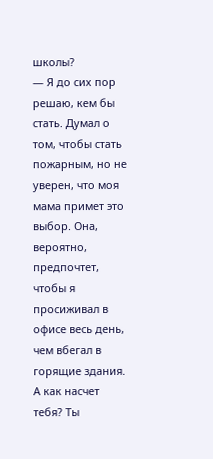школы?
— Я до сих пор решаю, кем бы стать. Думал о том, чтобы стать пожарным, но не уверен, что моя мама примет это выбор. Она, вероятно, предпочтет, чтобы я просиживал в офисе весь день, чем вбегал в горящие здания. А как насчет тебя? Ты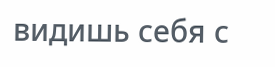видишь себя с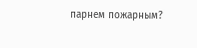парнем пожарным?